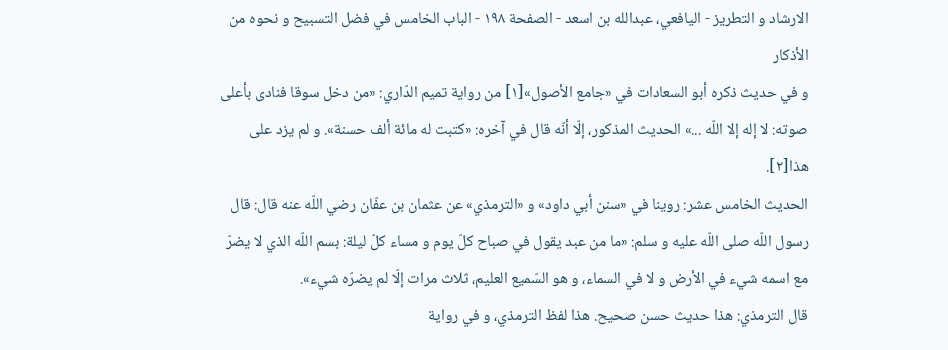الارشاد و التطريز - اليافعي، عبدالله بن اسعد - الصفحة ١٩٨ - الباب الخامس في فضل التسبيح و نحوه من الأذكار
و في حديث ذكره أبو السعادات في «جامع الأصول»[١] من رواية تميم الدّاري: «من دخل سوقا فنادى بأعلى صوته: لا إله إلا اللّه ...» الحديث المذكور، إلّا أنّه قال في آخره: «كتبت له مائة ألف حسنة». و لم يزد على هذا[٢].
الحديث الخامس عشر: روينا في «سنن أبي داود» و «الترمذي» عن عثمان بن عفّان رضي اللّه عنه قال: قال رسول اللّه صلى اللّه عليه و سلم: «ما من عبد يقول في صباح كلّ يوم و مساء كلّ ليلة: بسم اللّه الذي لا يضرّ مع اسمه شيء في الأرض و لا في السماء، و هو السّميع العليم، ثلاث مرات إلّا لم يضرّه شيء».
قال الترمذي: هذا حديث حسن صحيح. هذا لفظ الترمذي، و في رواية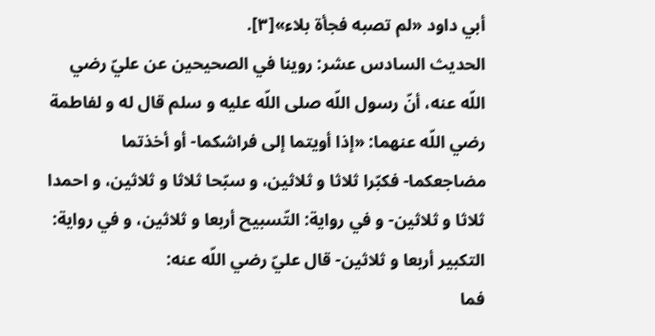أبي داود «لم تصبه فجأة بلاء»[٣].
الحديث السادس عشر: روينا في الصحيحين عن عليّ رضي اللّه عنه، أنّ رسول اللّه صلى اللّه عليه و سلم قال له و لفاطمة رضي اللّه عنهما: «إذا أويتما إلى فراشكما- أو أخذتما مضاجعكما- فكبّرا ثلاثا و ثلاثين، و سبّحا ثلاثا و ثلاثين، و احمدا ثلاثا و ثلاثين- و في رواية: التّسبيح أربعا و ثلاثين، و في رواية: التكبير أربعا و ثلاثين- قال عليّ رضي اللّه عنه:
فما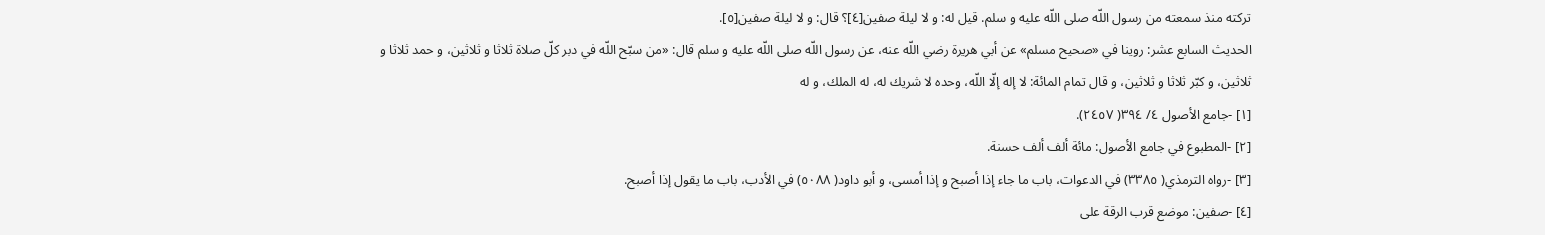تركته منذ سمعته من رسول اللّه صلى اللّه عليه و سلم. قيل له: و لا ليلة صفين[٤]؟ قال: و لا ليلة صفين[٥].
الحديث السابع عشر: روينا في «صحيح مسلم» عن أبي هريرة رضي اللّه عنه، عن رسول اللّه صلى اللّه عليه و سلم قال: «من سبّح اللّه في دبر كلّ صلاة ثلاثا و ثلاثين، و حمد ثلاثا و ثلاثين، و كبّر ثلاثا و ثلاثين، و قال تمام المائة: لا إله إلّا اللّه، وحده لا شريك له، له الملك، و له
[١] -جامع الأصول ٤/ ٣٩٤( ٢٤٥٧).
[٢] -المطبوع في جامع الأصول: مائة ألف ألف حسنة.
[٣] -رواه الترمذي( ٣٣٨٥) في الدعوات، باب ما جاء إذا أصبح و إذا أمسى، و أبو داود( ٥٠٨٨) في الأدب، باب ما يقول إذا أصبح.
[٤] -صفين: موضع قرب الرقة على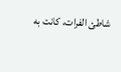شاطئ الفرات، كانت به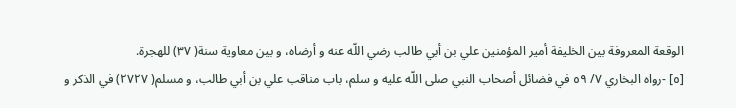الوقعة المعروفة بين الخليفة أمير المؤمنين علي بن أبي طالب رضي اللّه عنه و أرضاه، و بين معاوية سنة( ٣٧) للهجرة.
[٥] -رواه البخاري ٧/ ٥٩ في فضائل أصحاب النبي صلى اللّه عليه و سلم، باب مناقب علي بن أبي طالب، و مسلم( ٢٧٢٧) في الذكر و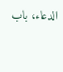الدعاء، باب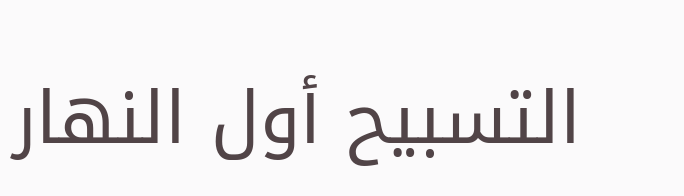التسبيح أول النهار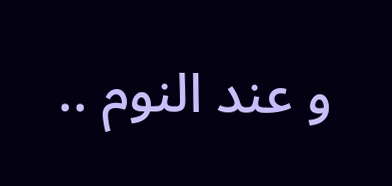و عند النوم ..